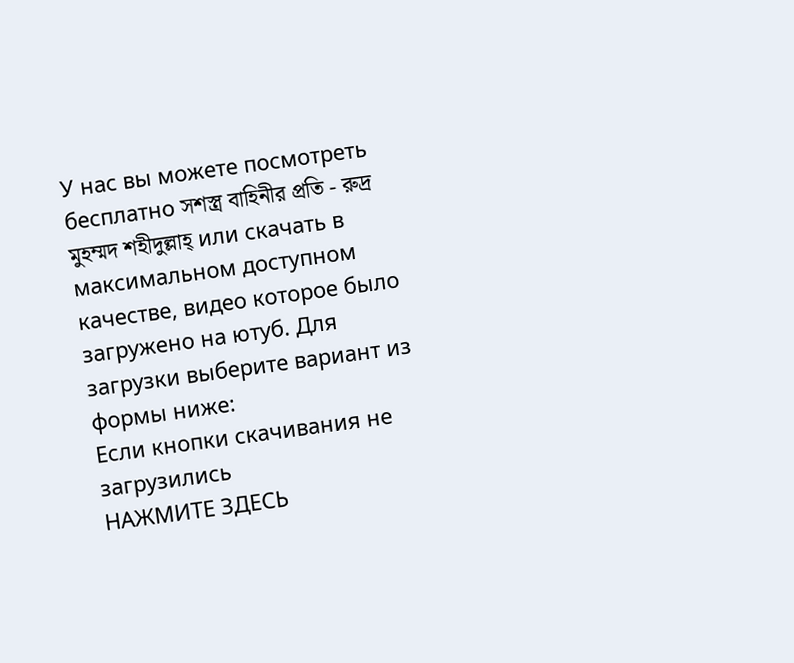У нас вы можете посмотреть бесплатно সশস্ত্র বাহিনীর প্রতি - রুদ্র মুহম্মদ শহীদুল্লাহ্ или скачать в максимальном доступном качестве, видео которое было загружено на ютуб. Для загрузки выберите вариант из формы ниже:
Если кнопки скачивания не
загрузились
НАЖМИТЕ ЗДЕСЬ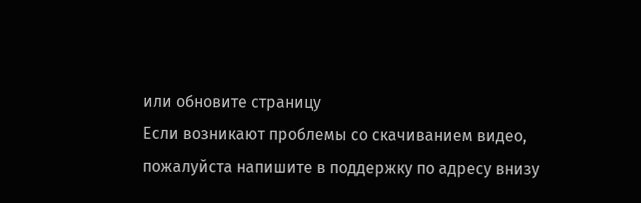или обновите страницу
Если возникают проблемы со скачиванием видео, пожалуйста напишите в поддержку по адресу внизу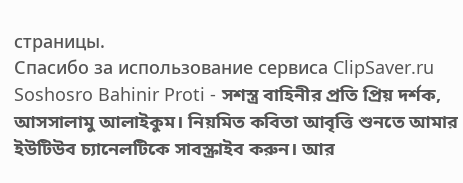страницы.
Спасибо за использование сервиса ClipSaver.ru
Soshosro Bahinir Proti - সশস্ত্র বাহিনীর প্রতি প্রিয় দর্শক, আসসালামু আলাইকুম। নিয়মিত কবিতা আবৃত্তি শুনতে আমার ইউটিউব চ্যানেলটিকে সাবস্ক্রাইব করুন। আর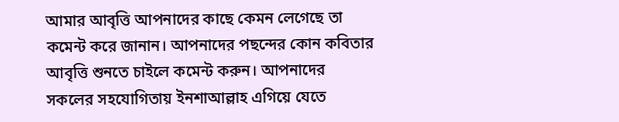আমার আবৃত্তি আপনাদের কাছে কেমন লেগেছে তা কমেন্ট করে জানান। আপনাদের পছন্দের কোন কবিতার আবৃত্তি শুনতে চাইলে কমেন্ট করুন। আপনাদের সকলের সহযোগিতায় ইনশাআল্লাহ এগিয়ে যেতে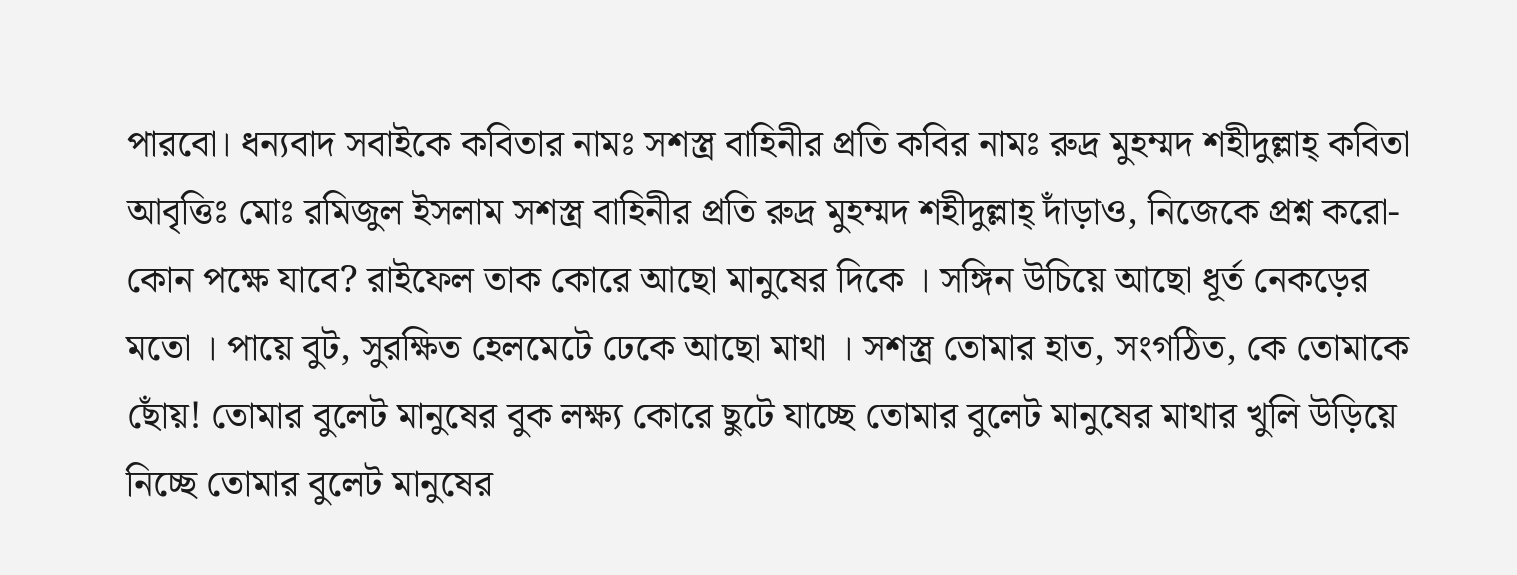পারবো। ধন্যবাদ সবাইকে কবিতার নামঃ সশস্ত্র বাহিনীর প্রতি কবির নামঃ রুদ্র মুহম্মদ শহীদুল্লাহ্ কবিতা আবৃত্তিঃ মোঃ রমিজুল ইসলাম সশস্ত্র বাহিনীর প্রতি রুদ্র মুহম্মদ শহীদুল্লাহ্ দাঁড়াও, নিজেকে প্রশ্ন করো- কোন পক্ষে যাবে? রাইফেল তাক কোরে আছো মানুষের দিকে । সঙ্গিন উচিয়ে আছো ধূর্ত নেকড়ের মতো । পায়ে বুট, সুরক্ষিত হেলমেটে ঢেকে আছো মাথা । সশস্ত্র তোমার হাত, সংগঠিত, কে তোমাকে ছোঁয়! তোমার বুলেট মানুষের বুক লক্ষ্য কোরে ছুটে যাচ্ছে তোমার বুলেট মানুষের মাথার খুলি উড়িয়ে নিচ্ছে তোমার বুলেট মানুষের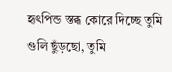হৃৎপিন্ড স্তব্ধ কোরে দিচ্ছে তুমি গুলি ছুঁড়ছো, তুমি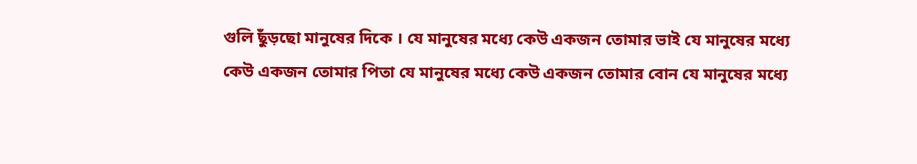গুলি ছুঁড়ছো মানুষের দিকে । যে মানুষের মধ্যে কেউ একজন তোমার ভাই যে মানুষের মধ্যে কেউ একজন তোমার পিতা যে মানুষের মধ্যে কেউ একজন তোমার বোন যে মানুষের মধ্যে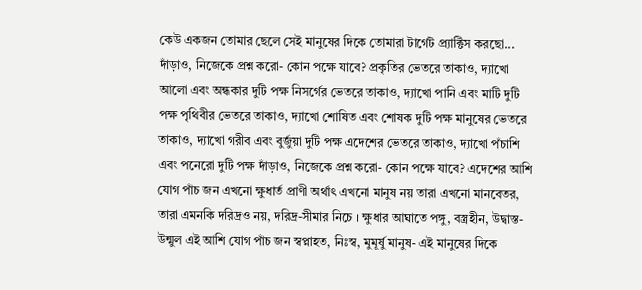কেউ একজন তোমার ছেলে সেই মানুষের দিকে তোমারা টার্গেট প্র্যাক্টিস করছো... দাঁড়াও, নিজেকে প্রশ্ন করো- কোন পক্ষে যাবে? প্রকৃতির ভেতরে তাকাও, দ্যাখো আলো এবং অন্ধকার দুটি পক্ষ নিসর্গের ভেতরে তাকাও, দ্যাখো পানি এবং মাটি দুটি পক্ষ পৃথিবীর ভেতরে তাকাও, দ্যাখো শোষিত এবং শোষক দুটি পক্ষ মানুষের ভেতরে তাকাও, দ্যাখো গরীব এবং বুর্জুয়া দুটি পক্ষ এদেশের ভেতরে তাকাও, দ্যাখো পঁচাশি এবং পনেরো দুটি পক্ষ দাঁড়াও, নিজেকে প্রশ্ন করো- কোন পক্ষে যাবে? এদেশের আশি যোগ পাঁচ জন এখনো ক্ষুধার্ত প্রাণী অর্থাৎ এখনো মানুষ নয় তারা এখনো মানবেতর, তারা এমনকি দরিদ্রও নয়, দরিদ্র-সীমার নিচে । ক্ষুধার আঘাতে পঙ্গু, বস্ত্রহীন, উদ্বাস্ত-উন্মুল এই আশি যোগ পাঁচ জন স্বপ্নাহত, নিঃস্ব, মুমূর্ষু মানুষ- এই মানুষের দিকে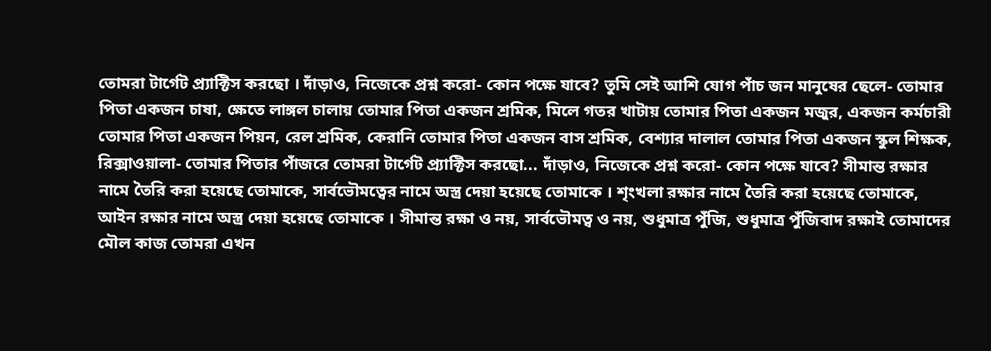তোমরা টার্গেট প্র্যাক্টিস করছো । দাঁড়াও, নিজেকে প্রশ্ন করো- কোন পক্ষে যাবে? তুমি সেই আশি যোগ পাঁচ জন মানুষের ছেলে- তোমার পিতা একজন চাষা, ক্ষেতে লাঙ্গল চালায় তোমার পিতা একজন শ্রমিক, মিলে গতর খাটায় তোমার পিতা একজন মজুর, একজন কর্মচারী তোমার পিতা একজন পিয়ন, রেল শ্রমিক, কেরানি তোমার পিতা একজন বাস শ্রমিক, বেশ্যার দালাল তোমার পিতা একজন স্কুল শিক্ষক, রিক্সাওয়ালা- তোমার পিতার পাঁজরে তোমরা টার্গেট প্র্যাক্টিস করছো... দাঁড়াও, নিজেকে প্রশ্ন করো- কোন পক্ষে যাবে? সীমান্ত রক্ষার নামে তৈরি করা হয়েছে তোমাকে, সার্বভৌমত্বের নামে অস্ত্র দেয়া হয়েছে তোমাকে । শৃংখলা রক্ষার নামে তৈরি করা হয়েছে তোমাকে, আইন রক্ষার নামে অস্ত্র দেয়া হয়েছে তোমাকে । সীমান্ত রক্ষা ও নয়, সার্বভৌমত্ব ও নয়, শুধুমাত্র পুঁজি, শুধুমাত্র পুঁজিবাদ রক্ষাই তোমাদের মৌল কাজ তোমরা এখন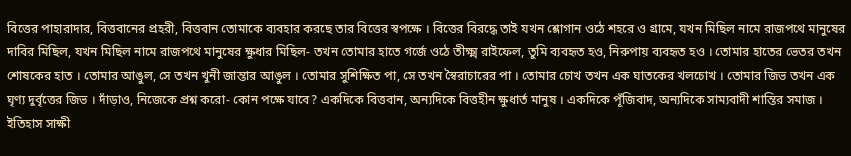বিত্তের পাহারাদার, বিত্তবানের প্রহরী, বিত্তবান তোমাকে ব্যবহার করছে তার বিত্তের স্বপক্ষে । বিত্তের বিরদ্ধে তাই যখন শ্লোগান ওঠে শহরে ও গ্রামে, যখন মিছিল নামে রাজপথে মানুষের দাবির মিছিল, যখন মিছিল নামে রাজপথে মানুষের ক্ষুধার মিছিল- তখন তোমার হাতে গর্জে ওঠে তীক্ষ্ম রাইফেল, তুমি ব্যবহৃত হও, নিরুপায় ব্যবহৃত হও । তোমার হাতের ভেতর তখন শোষকের হাত । তোমার আঙুল, সে তখন খুনী জান্তার আঙুল । তোমার সুশিক্ষিত পা, সে তখন স্বৈরাচারের পা । তোমার চোখ তখন এক ঘাতকের খলচোখ । তোমার জিভ তখন এক ঘৃণ্য দুর্বৃত্তের জিভ । দাঁড়াও, নিজেকে প্রশ্ন করো- কোন পক্ষে যাবে? একদিকে বিত্তবান, অন্যদিকে বিত্তহীন ক্ষুধার্ত মানুষ । একদিকে পূঁজিবাদ, অন্যদিকে সাম্যবাদী শান্তির সমাজ । ইতিহাস সাক্ষী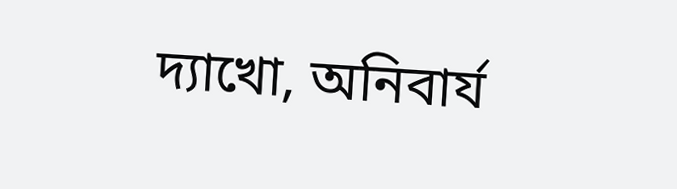দ্যাখো, অনিবার্য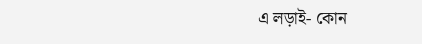এ লড়াই- কোন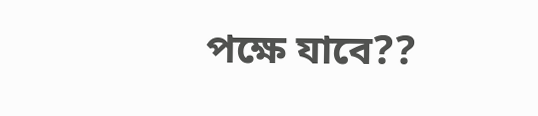পক্ষে যাবে??